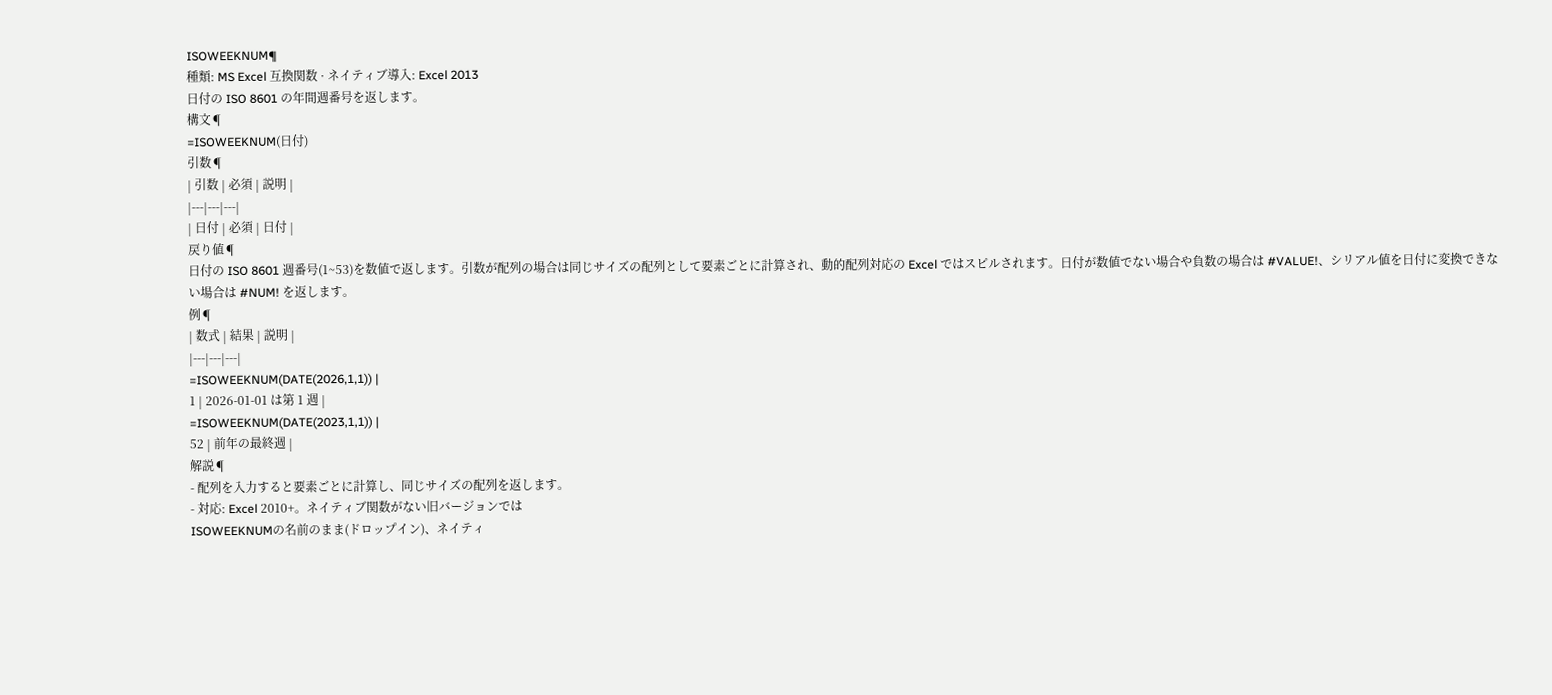ISOWEEKNUM¶
種類: MS Excel 互換関数 · ネイティブ導入: Excel 2013
日付の ISO 8601 の年間週番号を返します。
構文¶
=ISOWEEKNUM(日付)
引数¶
| 引数 | 必須 | 説明 |
|---|---|---|
| 日付 | 必須 | 日付 |
戻り値¶
日付の ISO 8601 週番号(1~53)を数値で返します。引数が配列の場合は同じサイズの配列として要素ごとに計算され、動的配列対応の Excel ではスピルされます。日付が数値でない場合や負数の場合は #VALUE!、シリアル値を日付に変換できない場合は #NUM! を返します。
例¶
| 数式 | 結果 | 説明 |
|---|---|---|
=ISOWEEKNUM(DATE(2026,1,1)) |
1 | 2026-01-01 は第 1 週 |
=ISOWEEKNUM(DATE(2023,1,1)) |
52 | 前年の最終週 |
解説¶
- 配列を入力すると要素ごとに計算し、同じサイズの配列を返します。
- 対応: Excel 2010+。ネイティブ関数がない旧バージョンでは
ISOWEEKNUMの名前のまま(ドロップイン)、ネイティ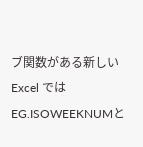ブ関数がある新しい Excel ではEG.ISOWEEKNUMと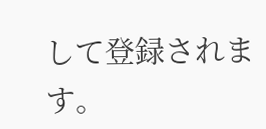して登録されます。